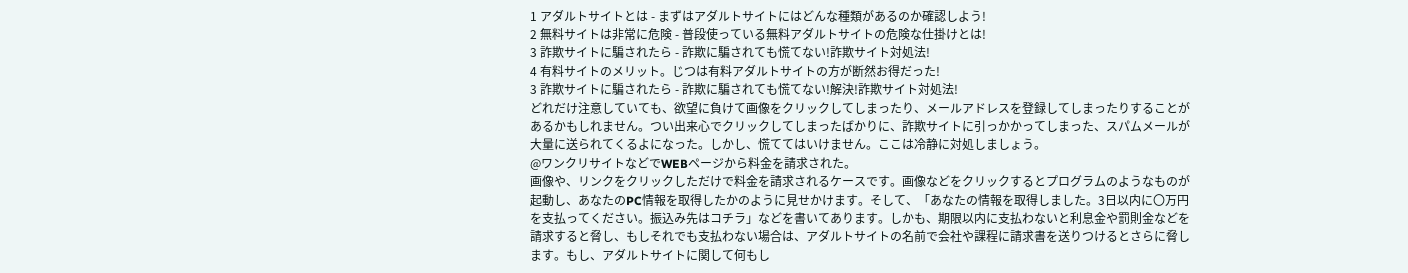1 アダルトサイトとは - まずはアダルトサイトにはどんな種類があるのか確認しよう!
2 無料サイトは非常に危険 - 普段使っている無料アダルトサイトの危険な仕掛けとは!
3 詐欺サイトに騙されたら - 詐欺に騙されても慌てない!詐欺サイト対処法!
4 有料サイトのメリット。じつは有料アダルトサイトの方が断然お得だった!
3 詐欺サイトに騙されたら - 詐欺に騙されても慌てない!解決!詐欺サイト対処法!
どれだけ注意していても、欲望に負けて画像をクリックしてしまったり、メールアドレスを登録してしまったりすることがあるかもしれません。つい出来心でクリックしてしまったばかりに、詐欺サイトに引っかかってしまった、スパムメールが大量に送られてくるよになった。しかし、慌ててはいけません。ここは冷静に対処しましょう。
@ワンクリサイトなどでWEBページから料金を請求された。
画像や、リンクをクリックしただけで料金を請求されるケースです。画像などをクリックするとプログラムのようなものが起動し、あなたのPC情報を取得したかのように見せかけます。そして、「あなたの情報を取得しました。3日以内に〇万円を支払ってください。振込み先はコチラ」などを書いてあります。しかも、期限以内に支払わないと利息金や罰則金などを請求すると脅し、もしそれでも支払わない場合は、アダルトサイトの名前で会社や課程に請求書を送りつけるとさらに脅します。もし、アダルトサイトに関して何もし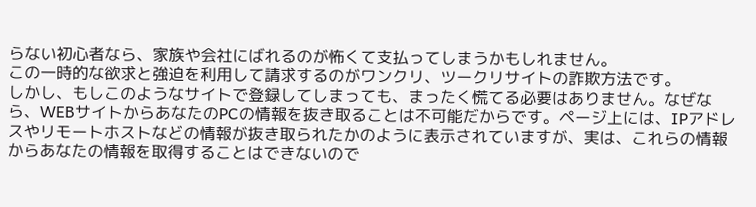らない初心者なら、家族や会社にばれるのが怖くて支払ってしまうかもしれません。
この一時的な欲求と強迫を利用して請求するのがワンクリ、ツークリサイトの詐欺方法です。
しかし、もしこのようなサイトで登録してしまっても、まったく慌てる必要はありません。なぜなら、WEBサイトからあなたのPCの情報を抜き取ることは不可能だからです。ページ上には、IPアドレスやリモートホストなどの情報が抜き取られたかのように表示されていますが、実は、これらの情報からあなたの情報を取得することはできないので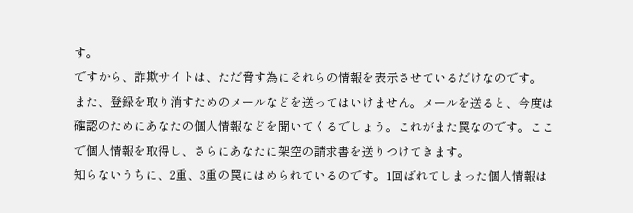す。
ですから、詐欺サイトは、ただ脅す為にそれらの情報を表示させているだけなのです。
また、登録を取り消すためのメールなどを送ってはいけません。メールを送ると、今度は確認のためにあなたの個人情報などを聞いてくるでしょう。これがまた罠なのです。ここで個人情報を取得し、さらにあなたに架空の請求書を送りつけてきます。
知らないうちに、2重、3重の罠にはめられているのです。1回ばれてしまった個人情報は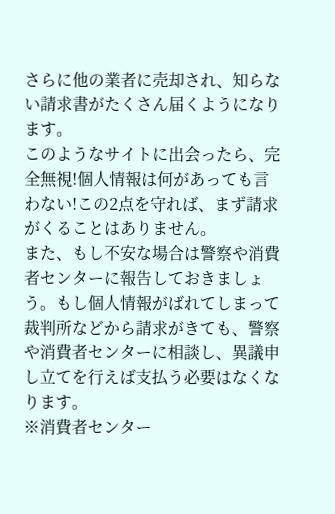さらに他の業者に売却され、知らない請求書がたくさん届くようになります。
このようなサイトに出会ったら、完全無視!個人情報は何があっても言わない!この2点を守れば、まず請求がくることはありません。
また、もし不安な場合は警察や消費者センターに報告しておきましょう。もし個人情報がばれてしまって裁判所などから請求がきても、警察や消費者センターに相談し、異議申し立てを行えば支払う必要はなくなります。
※消費者センター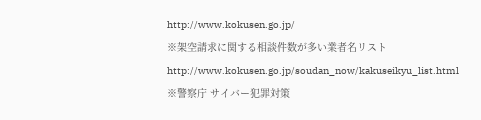http://www.kokusen.go.jp/
※架空請求に関する相談件数が多い業者名リスト
http://www.kokusen.go.jp/soudan_now/kakuseikyu_list.html
※警察庁 サイバー犯罪対策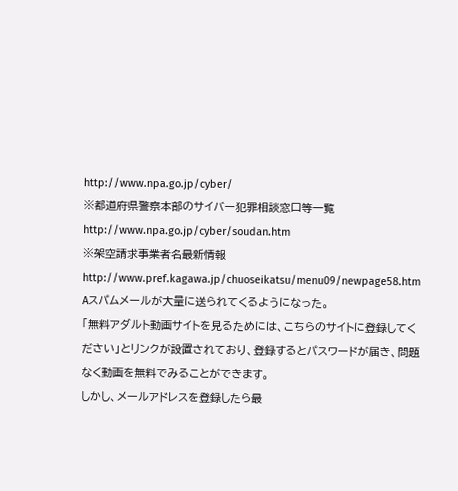http://www.npa.go.jp/cyber/
※都道府県警察本部のサイバー犯罪相談窓口等一覧
http://www.npa.go.jp/cyber/soudan.htm
※架空請求事業者名最新情報
http://www.pref.kagawa.jp/chuoseikatsu/menu09/newpage58.htm
Aスパムメールが大量に送られてくるようになった。
「無料アダルト動画サイトを見るためには、こちらのサイトに登録してください」とリンクが設置されており、登録するとパスワードが届き、問題なく動画を無料でみることができます。
しかし、メールアドレスを登録したら最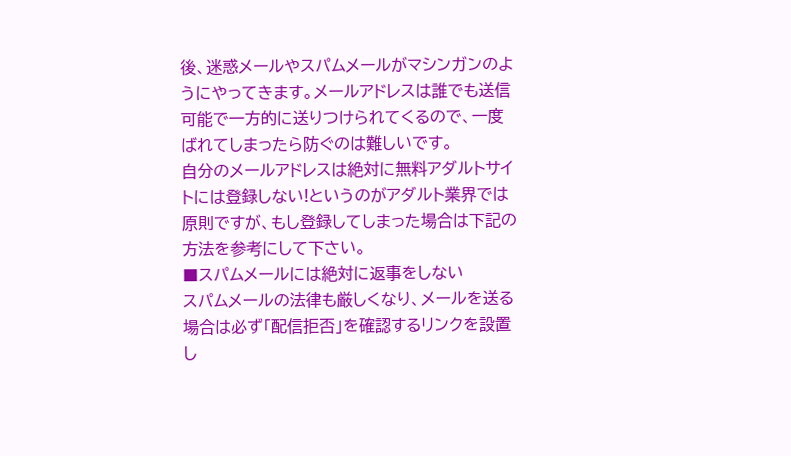後、迷惑メールやスパムメールがマシンガンのようにやってきます。メールアドレスは誰でも送信可能で一方的に送りつけられてくるので、一度ばれてしまったら防ぐのは難しいです。
自分のメールアドレスは絶対に無料アダルトサイトには登録しない!というのがアダルト業界では原則ですが、もし登録してしまった場合は下記の方法を参考にして下さい。
■スパムメールには絶対に返事をしない
スパムメールの法律も厳しくなり、メールを送る場合は必ず「配信拒否」を確認するリンクを設置し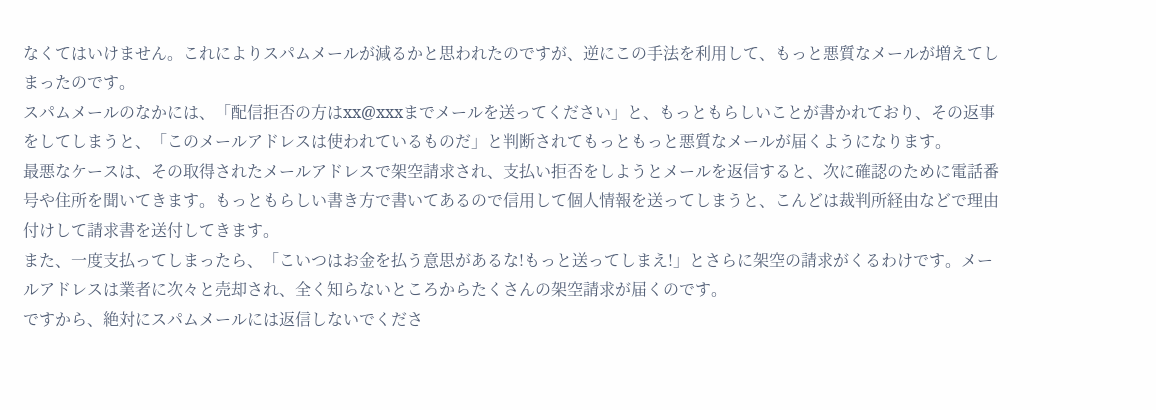なくてはいけません。これによりスパムメールが減るかと思われたのですが、逆にこの手法を利用して、もっと悪質なメールが増えてしまったのです。
スパムメールのなかには、「配信拒否の方はxx@xxxまでメールを送ってください」と、もっともらしいことが書かれており、その返事をしてしまうと、「このメールアドレスは使われているものだ」と判断されてもっともっと悪質なメールが届くようになります。
最悪なケースは、その取得されたメールアドレスで架空請求され、支払い拒否をしようとメールを返信すると、次に確認のために電話番号や住所を聞いてきます。もっともらしい書き方で書いてあるので信用して個人情報を送ってしまうと、こんどは裁判所経由などで理由付けして請求書を送付してきます。
また、一度支払ってしまったら、「こいつはお金を払う意思があるな!もっと送ってしまえ!」とさらに架空の請求がくるわけです。メールアドレスは業者に次々と売却され、全く知らないところからたくさんの架空請求が届くのです。
ですから、絶対にスパムメールには返信しないでくださ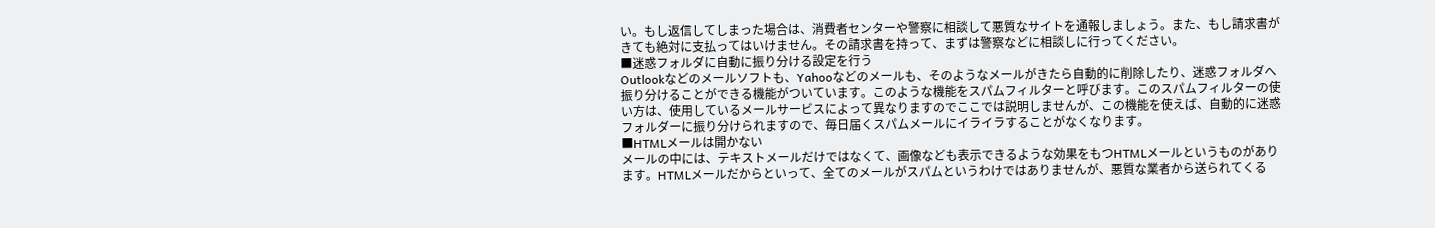い。もし返信してしまった場合は、消費者センターや警察に相談して悪質なサイトを通報しましょう。また、もし請求書がきても絶対に支払ってはいけません。その請求書を持って、まずは警察などに相談しに行ってください。
■迷惑フォルダに自動に振り分ける設定を行う
Outlookなどのメールソフトも、Yahooなどのメールも、そのようなメールがきたら自動的に削除したり、迷惑フォルダへ振り分けることができる機能がついています。このような機能をスパムフィルターと呼びます。このスパムフィルターの使い方は、使用しているメールサービスによって異なりますのでここでは説明しませんが、この機能を使えば、自動的に迷惑フォルダーに振り分けられますので、毎日届くスパムメールにイライラすることがなくなります。
■HTMLメールは開かない
メールの中には、テキストメールだけではなくて、画像なども表示できるような効果をもつHTMLメールというものがあります。HTMLメールだからといって、全てのメールがスパムというわけではありませんが、悪質な業者から送られてくる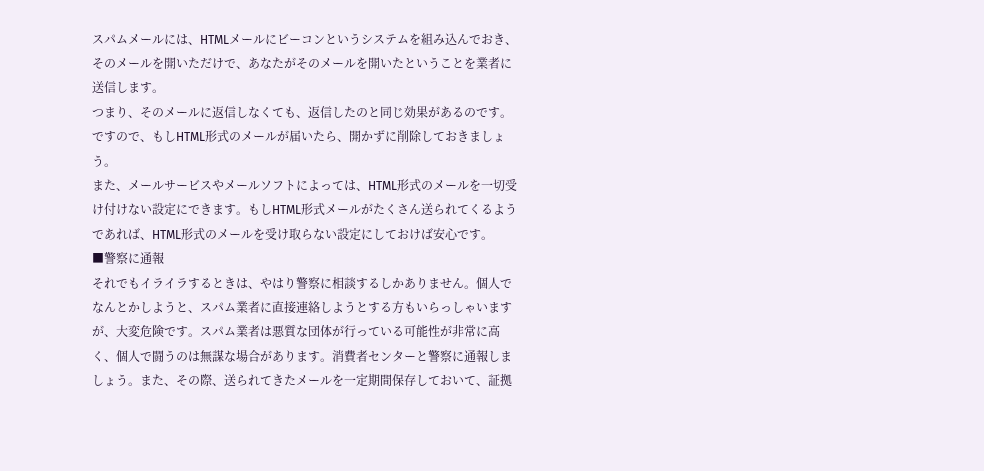スパムメールには、HTMLメールにビーコンというシステムを組み込んでおき、そのメールを開いただけで、あなたがそのメールを開いたということを業者に送信します。
つまり、そのメールに返信しなくても、返信したのと同じ効果があるのです。ですので、もしHTML形式のメールが届いたら、開かずに削除しておきましょう。
また、メールサービスやメールソフトによっては、HTML形式のメールを一切受け付けない設定にできます。もしHTML形式メールがたくさん送られてくるようであれば、HTML形式のメールを受け取らない設定にしておけば安心です。
■警察に通報
それでもイライラするときは、やはり警察に相談するしかありません。個人でなんとかしようと、スパム業者に直接連絡しようとする方もいらっしゃいますが、大変危険です。スパム業者は悪質な団体が行っている可能性が非常に高く、個人で闘うのは無謀な場合があります。消費者センターと警察に通報しましょう。また、その際、送られてきたメールを一定期間保存しておいて、証拠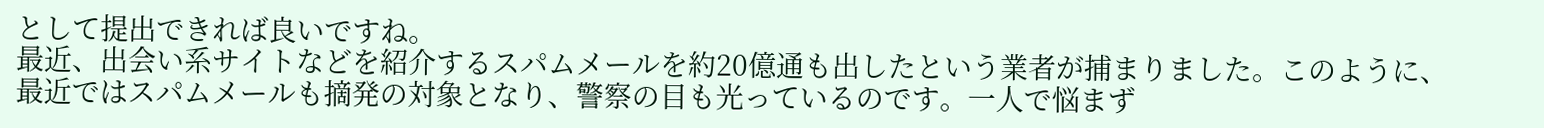として提出できれば良いですね。
最近、出会い系サイトなどを紹介するスパムメールを約20億通も出したという業者が捕まりました。このように、最近ではスパムメールも摘発の対象となり、警察の目も光っているのです。一人で悩まず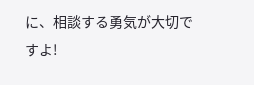に、相談する勇気が大切ですよ!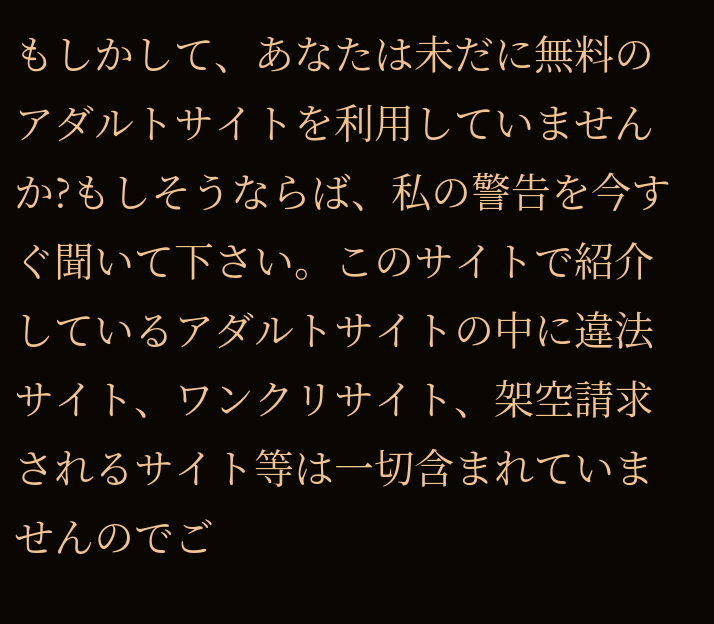もしかして、あなたは未だに無料のアダルトサイトを利用していませんか?もしそうならば、私の警告を今すぐ聞いて下さい。このサイトで紹介しているアダルトサイトの中に違法サイト、ワンクリサイト、架空請求されるサイト等は一切含まれていませんのでご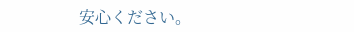安心ください。